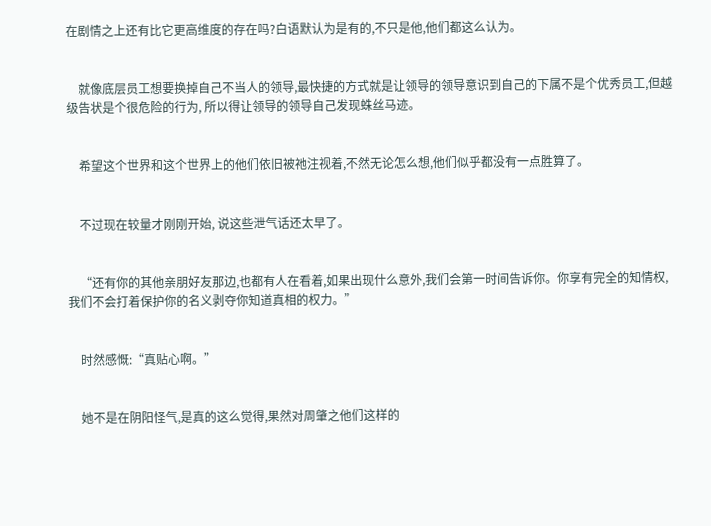在剧情之上还有比它更高维度的存在吗?白语默认为是有的,不只是他,他们都这么认为。


    就像底层员工想要换掉自己不当人的领导,最快捷的方式就是让领导的领导意识到自己的下属不是个优秀员工,但越级告状是个很危险的行为, 所以得让领导的领导自己发现蛛丝马迹。


    希望这个世界和这个世界上的他们依旧被祂注视着,不然无论怎么想,他们似乎都没有一点胜算了。


    不过现在较量才刚刚开始, 说这些泄气话还太早了。


    “还有你的其他亲朋好友那边,也都有人在看着,如果出现什么意外,我们会第一时间告诉你。你享有完全的知情权,我们不会打着保护你的名义剥夺你知道真相的权力。”


    时然感慨:“真贴心啊。”


    她不是在阴阳怪气,是真的这么觉得,果然对周肇之他们这样的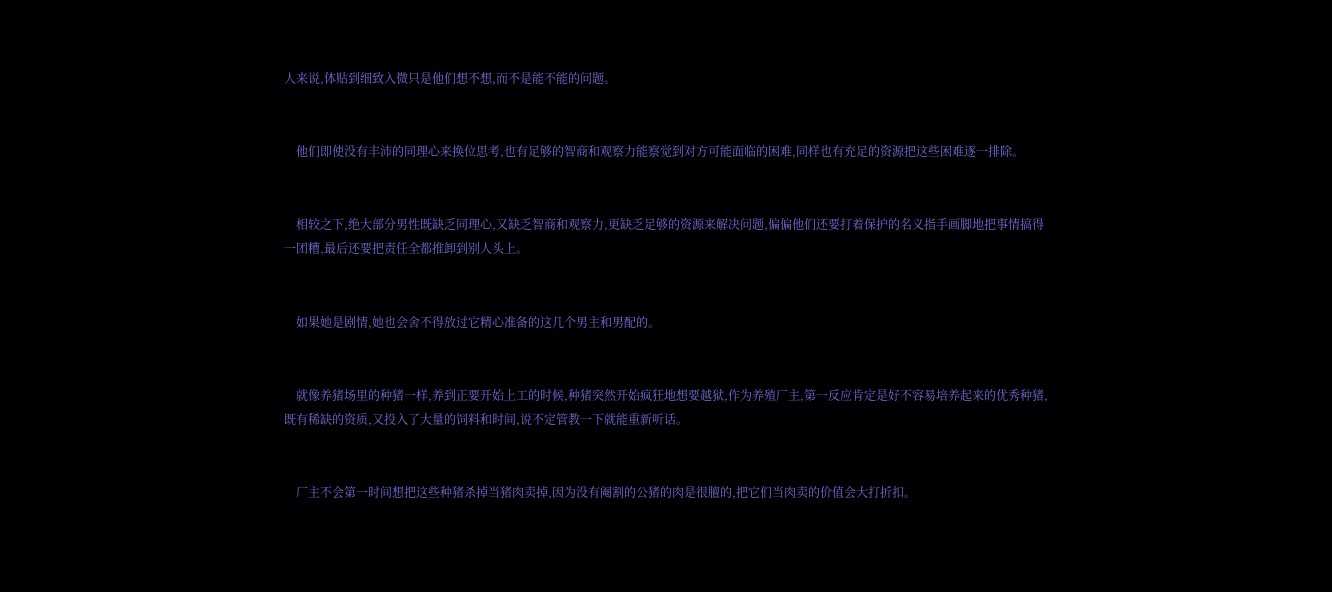人来说,体贴到细致入微只是他们想不想,而不是能不能的问题。


    他们即使没有丰沛的同理心来换位思考,也有足够的智商和观察力能察觉到对方可能面临的困难,同样也有充足的资源把这些困难逐一排除。


    相较之下,绝大部分男性既缺乏同理心,又缺乏智商和观察力,更缺乏足够的资源来解决问题,偏偏他们还要打着保护的名义指手画脚地把事情搞得一团糟,最后还要把责任全都推卸到别人头上。


    如果她是剧情,她也会舍不得放过它精心准备的这几个男主和男配的。


    就像养猪场里的种猪一样,养到正要开始上工的时候,种猪突然开始疯狂地想要越狱,作为养殖厂主,第一反应肯定是好不容易培养起来的优秀种猪,既有稀缺的资质,又投入了大量的饲料和时间,说不定管教一下就能重新听话。


    厂主不会第一时间想把这些种猪杀掉当猪肉卖掉,因为没有阉割的公猪的肉是很膻的,把它们当肉卖的价值会大打折扣。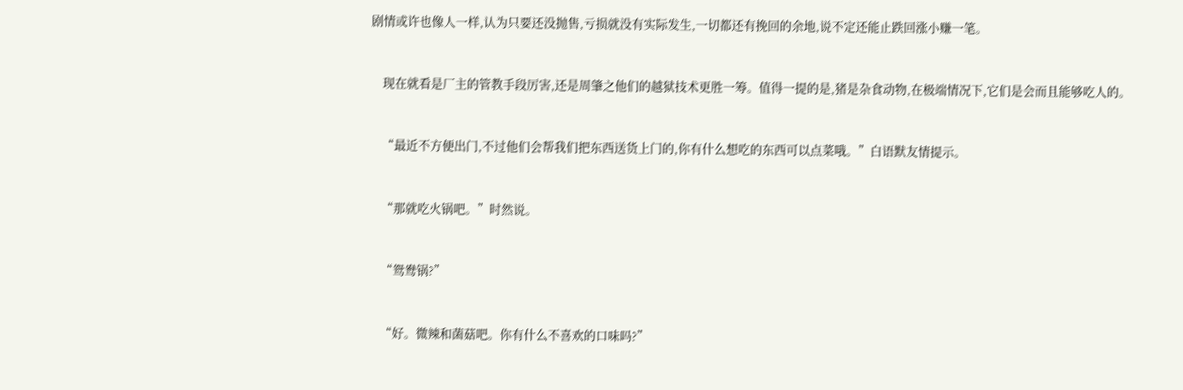剧情或许也像人一样,认为只要还没抛售,亏损就没有实际发生,一切都还有挽回的余地,说不定还能止跌回涨小赚一笔。


    现在就看是厂主的管教手段厉害,还是周肇之他们的越狱技术更胜一筹。值得一提的是,猪是杂食动物,在极端情况下,它们是会而且能够吃人的。


    “最近不方便出门,不过他们会帮我们把东西送货上门的,你有什么想吃的东西可以点菜哦。”白语默友情提示。


    “那就吃火锅吧。”时然说。


    “鸳鸯锅?”


    “好。微辣和菌菇吧。你有什么不喜欢的口味吗?”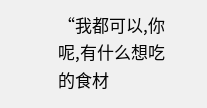“我都可以,你呢,有什么想吃的食材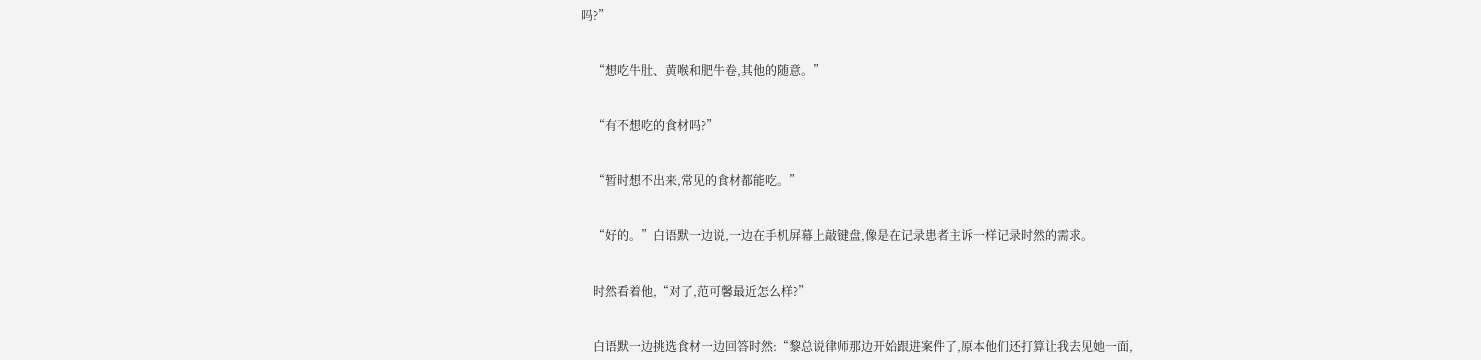吗?”


    “想吃牛肚、黄喉和肥牛卷,其他的随意。”


    “有不想吃的食材吗?”


    “暂时想不出来,常见的食材都能吃。”


    “好的。”白语默一边说,一边在手机屏幕上敲键盘,像是在记录患者主诉一样记录时然的需求。


    时然看着他,“对了,范可馨最近怎么样?”


    白语默一边挑选食材一边回答时然:“黎总说律师那边开始跟进案件了,原本他们还打算让我去见她一面,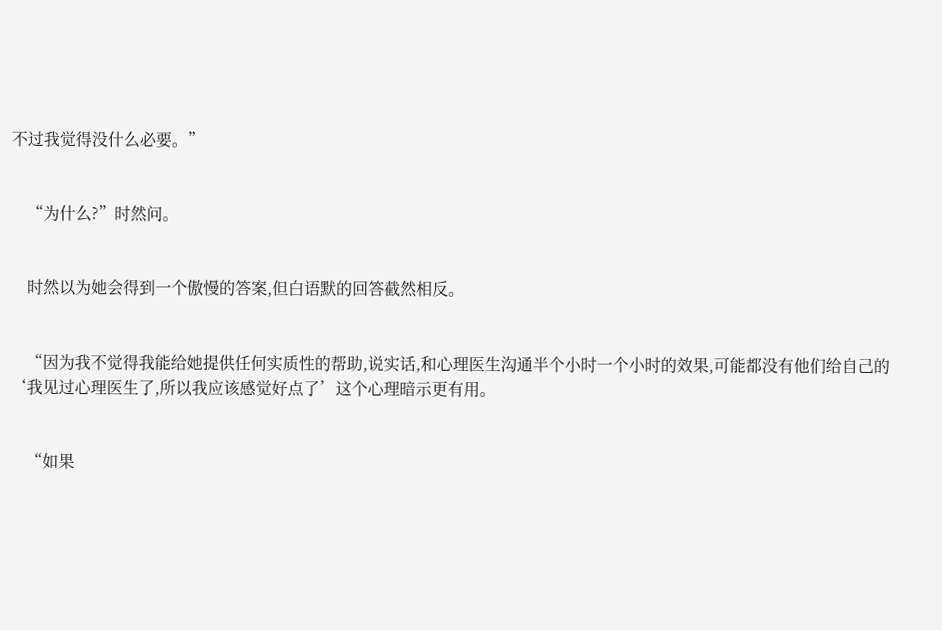不过我觉得没什么必要。”


    “为什么?”时然问。


    时然以为她会得到一个傲慢的答案,但白语默的回答截然相反。


    “因为我不觉得我能给她提供任何实质性的帮助,说实话,和心理医生沟通半个小时一个小时的效果,可能都没有他们给自己的‘我见过心理医生了,所以我应该感觉好点了’这个心理暗示更有用。


    “如果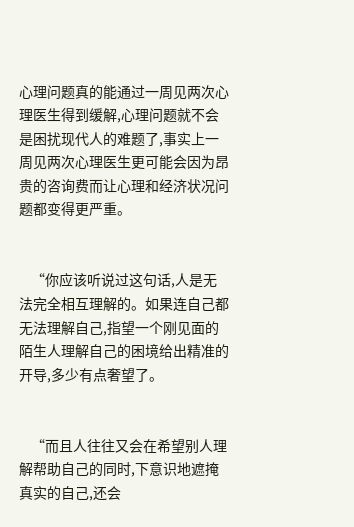心理问题真的能通过一周见两次心理医生得到缓解,心理问题就不会是困扰现代人的难题了,事实上一周见两次心理医生更可能会因为昂贵的咨询费而让心理和经济状况问题都变得更严重。


    “你应该听说过这句话,人是无法完全相互理解的。如果连自己都无法理解自己,指望一个刚见面的陌生人理解自己的困境给出精准的开导,多少有点奢望了。


    “而且人往往又会在希望别人理解帮助自己的同时,下意识地遮掩真实的自己,还会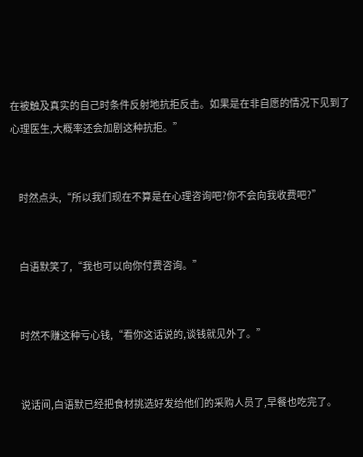在被触及真实的自己时条件反射地抗拒反击。如果是在非自愿的情况下见到了心理医生,大概率还会加剧这种抗拒。”


    时然点头,“所以我们现在不算是在心理咨询吧?你不会向我收费吧?”


    白语默笑了,“我也可以向你付费咨询。”


    时然不赚这种亏心钱,“看你这话说的,谈钱就见外了。”


    说话间,白语默已经把食材挑选好发给他们的采购人员了,早餐也吃完了。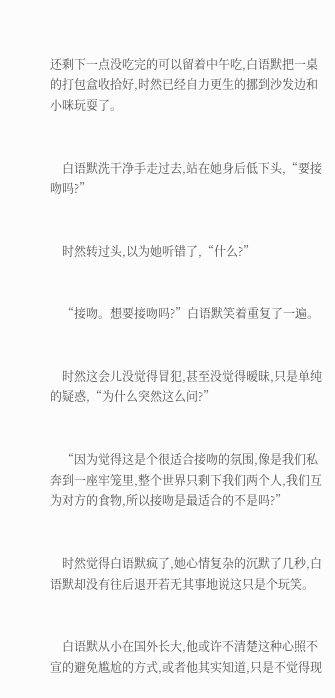还剩下一点没吃完的可以留着中午吃,白语默把一桌的打包盒收拾好,时然已经自力更生的挪到沙发边和小咪玩耍了。


    白语默洗干净手走过去,站在她身后低下头,“要接吻吗?”


    时然转过头,以为她听错了,“什么?”


    “接吻。想要接吻吗?”白语默笑着重复了一遍。


    时然这会儿没觉得冒犯,甚至没觉得暧昧,只是单纯的疑惑,“为什么突然这么问?”


    “因为觉得这是个很适合接吻的氛围,像是我们私奔到一座牢笼里,整个世界只剩下我们两个人,我们互为对方的食物,所以接吻是最适合的不是吗?”


    时然觉得白语默疯了,她心情复杂的沉默了几秒,白语默却没有往后退开若无其事地说这只是个玩笑。


    白语默从小在国外长大,他或许不清楚这种心照不宣的避免尴尬的方式,或者他其实知道,只是不觉得现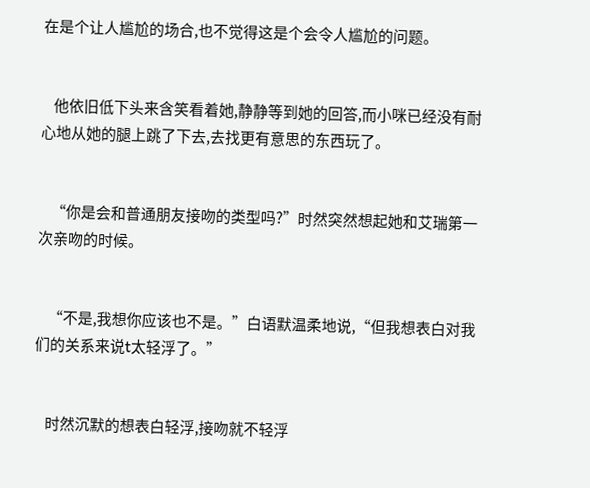在是个让人尴尬的场合,也不觉得这是个会令人尴尬的问题。


    他依旧低下头来含笑看着她,静静等到她的回答,而小咪已经没有耐心地从她的腿上跳了下去,去找更有意思的东西玩了。


    “你是会和普通朋友接吻的类型吗?”时然突然想起她和艾瑞第一次亲吻的时候。


    “不是,我想你应该也不是。”白语默温柔地说,“但我想表白对我们的关系来说t太轻浮了。”


    时然沉默的想表白轻浮,接吻就不轻浮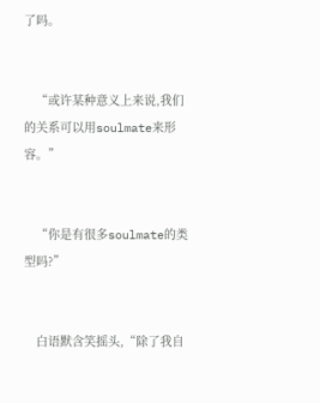了吗。


    “或许某种意义上来说,我们的关系可以用soulmate来形容。”


    “你是有很多soulmate的类型吗?”


    白语默含笑摇头,“除了我自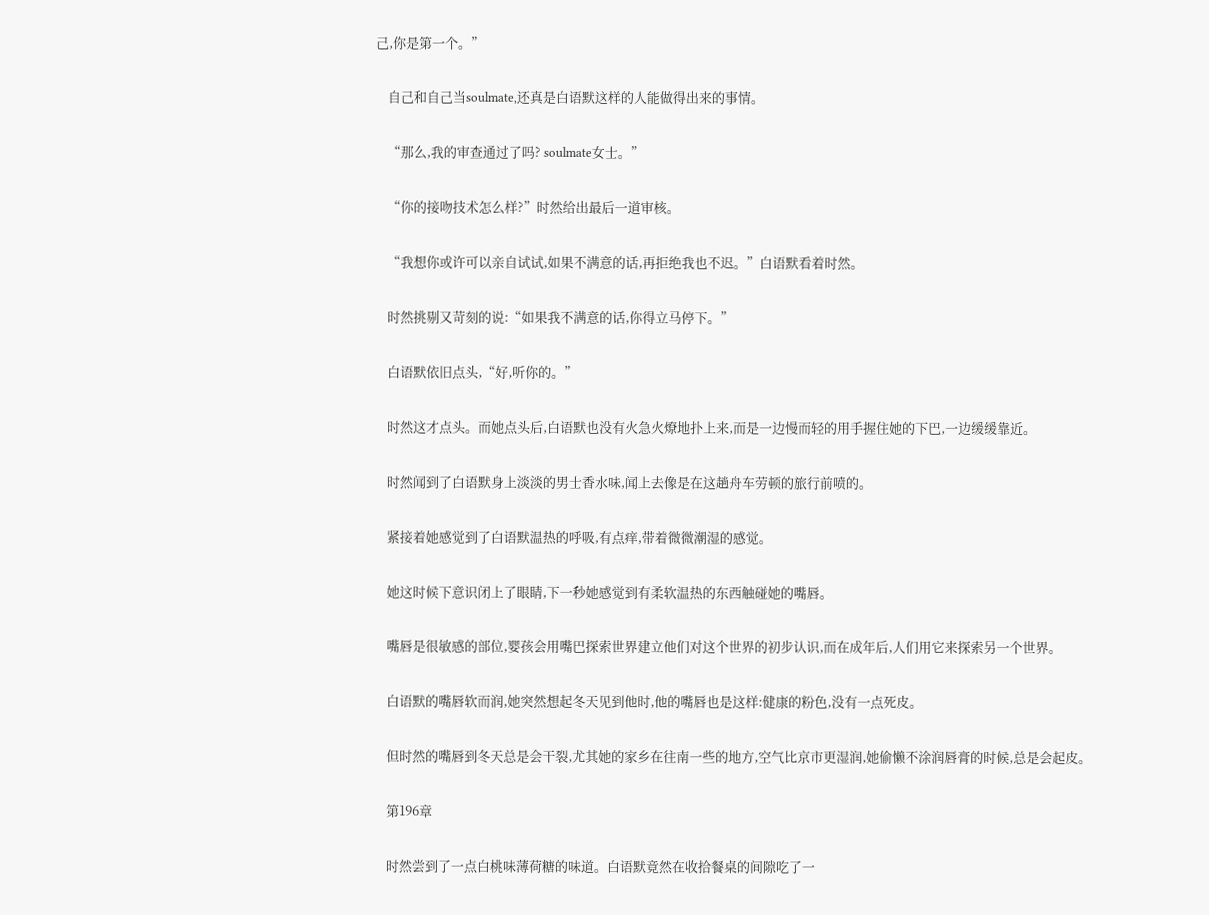己,你是第一个。”


    自己和自己当soulmate,还真是白语默这样的人能做得出来的事情。


    “那么,我的审查通过了吗? soulmate女士。”


    “你的接吻技术怎么样?”时然给出最后一道审核。


    “我想你或许可以亲自试试,如果不满意的话,再拒绝我也不迟。”白语默看着时然。


    时然挑剔又苛刻的说:“如果我不满意的话,你得立马停下。”


    白语默依旧点头,“好,听你的。”


    时然这才点头。而她点头后,白语默也没有火急火燎地扑上来,而是一边慢而轻的用手握住她的下巴,一边缓缓靠近。


    时然闻到了白语默身上淡淡的男士香水味,闻上去像是在这趟舟车劳顿的旅行前喷的。


    紧接着她感觉到了白语默温热的呼吸,有点痒,带着微微潮湿的感觉。


    她这时候下意识闭上了眼睛,下一秒她感觉到有柔软温热的东西触碰她的嘴唇。


    嘴唇是很敏感的部位,婴孩会用嘴巴探索世界建立他们对这个世界的初步认识,而在成年后,人们用它来探索另一个世界。


    白语默的嘴唇软而润,她突然想起冬天见到他时,他的嘴唇也是这样:健康的粉色,没有一点死皮。


    但时然的嘴唇到冬天总是会干裂,尤其她的家乡在往南一些的地方,空气比京市更湿润,她偷懒不涂润唇膏的时候,总是会起皮。


    第196章


    时然尝到了一点白桃味薄荷糖的味道。白语默竟然在收拾餐桌的间隙吃了一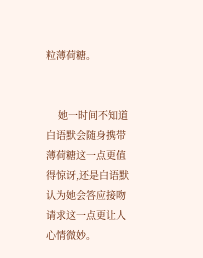粒薄荷糖。


    她一时间不知道白语默会随身携带薄荷糖这一点更值得惊讶,还是白语默认为她会答应接吻请求这一点更让人心情微妙。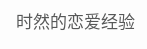时然的恋爱经验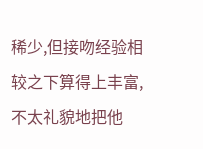稀少,但接吻经验相较之下算得上丰富,不太礼貌地把他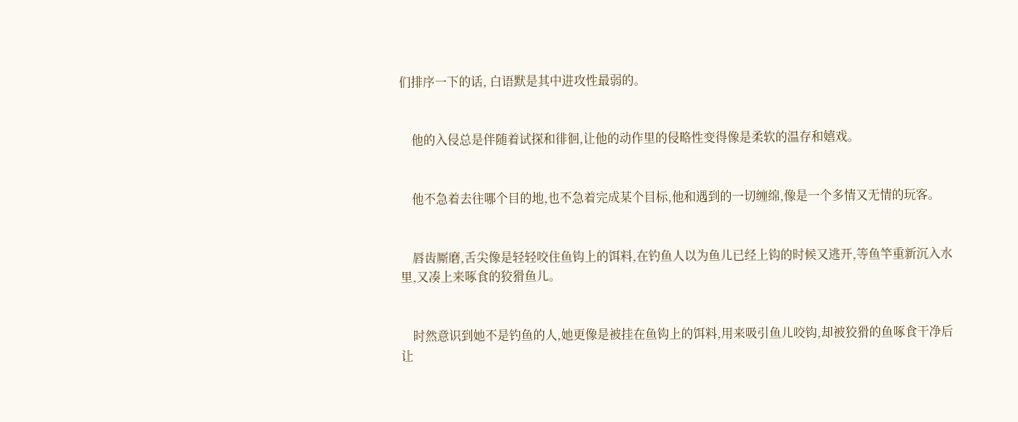们排序一下的话, 白语默是其中进攻性最弱的。


    他的入侵总是伴随着试探和徘徊,让他的动作里的侵略性变得像是柔软的温存和嬉戏。


    他不急着去往哪个目的地,也不急着完成某个目标,他和遇到的一切缠绵,像是一个多情又无情的玩客。


    唇齿厮磨,舌尖像是轻轻咬住鱼钩上的饵料,在钓鱼人以为鱼儿已经上钩的时候又逃开,等鱼竿重新沉入水里,又凑上来啄食的狡猾鱼儿。


    时然意识到她不是钓鱼的人,她更像是被挂在鱼钩上的饵料,用来吸引鱼儿咬钩,却被狡猾的鱼啄食干净后让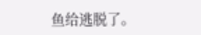鱼给逃脱了。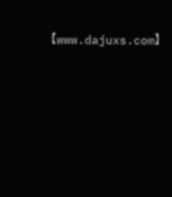【www.dajuxs.com】